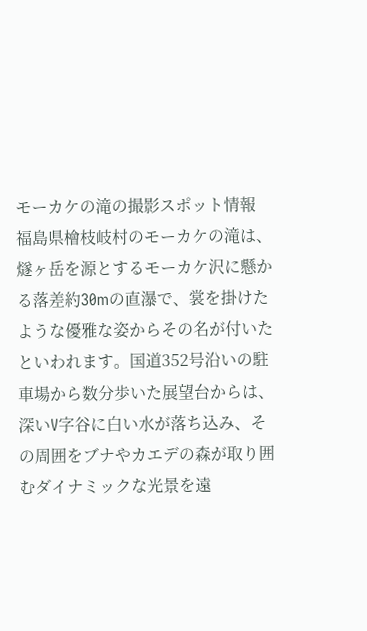モーカケの滝の撮影スポット情報
福島県檜枝岐村のモーカケの滝は、燧ヶ岳を源とするモーカケ沢に懸かる落差約30mの直瀑で、裳を掛けたような優雅な姿からその名が付いたといわれます。国道352号沿いの駐車場から数分歩いた展望台からは、深いV字谷に白い水が落ち込み、その周囲をブナやカエデの森が取り囲むダイナミックな光景を遠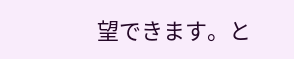望できます。と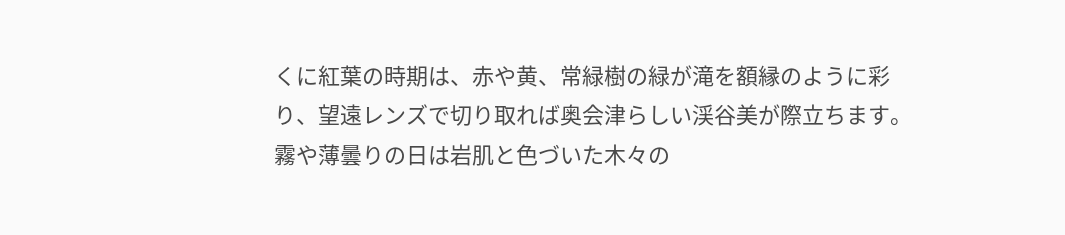くに紅葉の時期は、赤や黄、常緑樹の緑が滝を額縁のように彩り、望遠レンズで切り取れば奥会津らしい渓谷美が際立ちます。霧や薄曇りの日は岩肌と色づいた木々の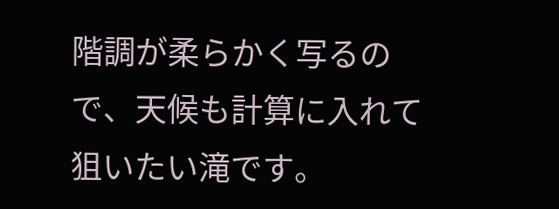階調が柔らかく写るので、天候も計算に入れて狙いたい滝です。